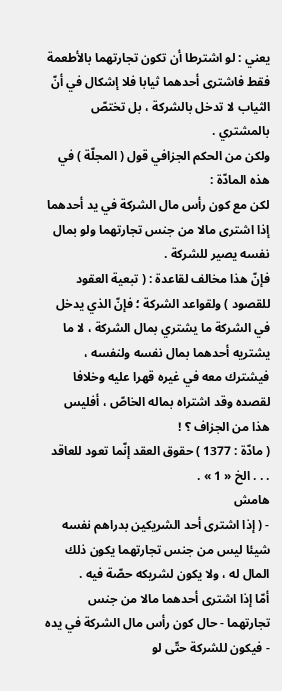يعني : لو اشترطا أن تكون تجارتهما بالأطعمة فقط فاشترى أحدهما ثيابا فلا إشكال في أنّ الثياب لا تدخل بالشركة ، بل تختصّ بالمشتري .
ولكن من الحكم الجزافي قول ( المجلّة ) في هذه المادّة :
لكن مع كون رأس مال الشركة في يد أحدهما إذا اشترى مالا من جنس تجارتهما ولو بمال نفسه يصير للشركة .
فإنّ هذا مخالف لقاعدة : ( تبعية العقود للقصود ) ولقواعد الشركة ؛ فإنّ الذي يدخل في الشركة ما يشتري بمال الشركة ، لا ما يشتريه أحدهما بمال نفسه ولنفسه ، فيشترك معه في غيره قهرا عليه وخلافا لقصده وقد اشتراه بماله الخاصّ ، أفليس هذا من الجزاف ؟ !
( مادّة : 1377 ) حقوق العقد إنّما تعود للعاقد
. . . الخ « 1 » .
هامش
- ( إذا اشترى أحد الشريكين بدراهم نفسه شيئا ليس من جنس تجارتهما يكون ذلك المال له ، ولا يكون لشريكه حصّة فيه .
أمّا إذا اشترى أحدهما مالا من جنس تجارتهما - حال كون رأس مال الشركة في يده - فيكون للشركة حتّى لو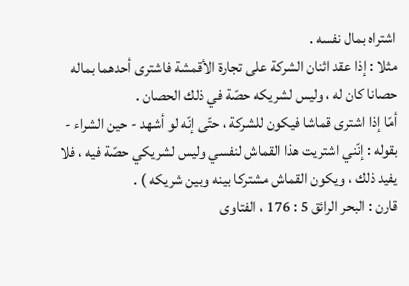اشتراه بمال نفسه .
مثلا : إذا عقد اثنان الشركة على تجارة الأقمشة فاشترى أحدهما بماله حصانا كان له ، وليس لشريكه حصّة في ذلك الحصان .
أمّا إذا اشترى قماشا فيكون للشركة ، حتّى إنّه لو أشهد - حين الشراء - بقوله : إنّني اشتريت هذا القماش لنفسي وليس لشريكي حصّة فيه ، فلا يفيد ذلك ، ويكون القماش مشتركا بينه وبين شريكه ) .
قارن : البحر الرائق 5 : 176 ، الفتاوى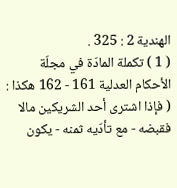الهندية 2 : 325 .
( 1 ) تكملة المادّة في مجلّة الأحكام العدلية 161 - 162 هكذا :
( فإذا اشترى أحد الشريكين مالا فقبضه - مع تأدّيه ثمنه - يكون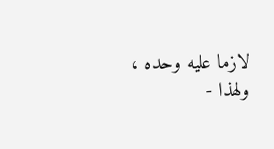لازما عليه وحده ، ولهذا -